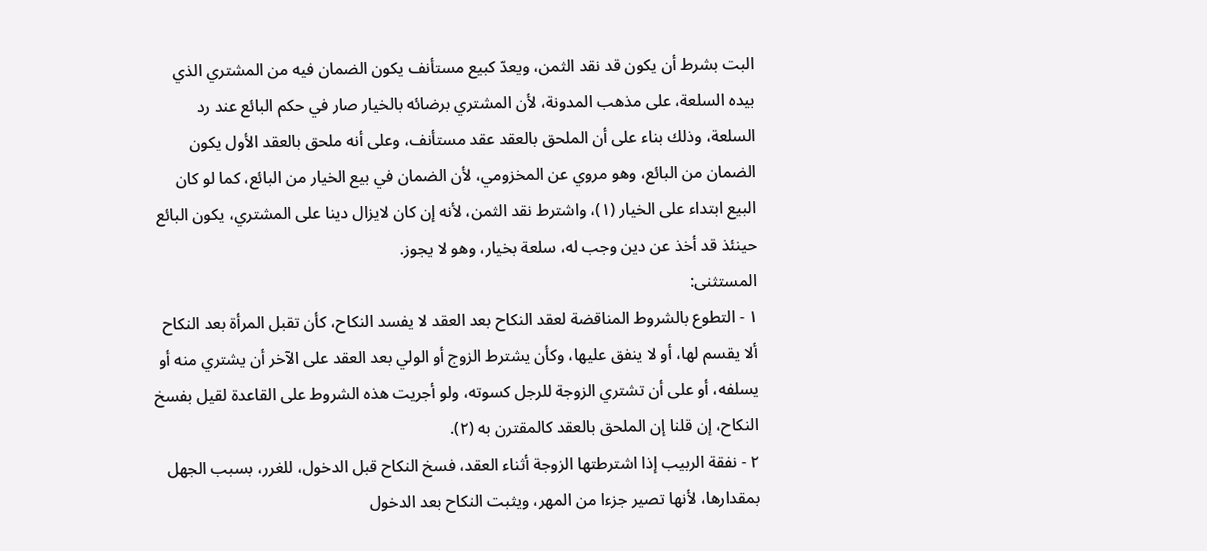البت بشرط أن يكون قد نقد الثمن، ويعدّ كبيع مستأنف يكون الضمان فيه من المشتري الذي بيده السلعة، على مذهب المدونة، لأن المشتري برضائه بالخيار صار في حكم البائع عند رد السلعة، وذلك بناء على أن الملحق بالعقد عقد مستأنف، وعلى أنه ملحق بالعقد الأول يكون الضمان من البائع، وهو مروي عن المخزومي، لأن الضمان في بيع الخيار من البائع، كما لو كان البيع ابتداء على الخيار (١)، واشترط نقد الثمن، لأنه إن كان لايزال دينا على المشتري، يكون البائع حينئذ قد أخذ عن دين وجب له، سلعة بخيار، وهو لا يجوز.
المستثنى:
١ - التطوع بالشروط المناقضة لعقد النكاح بعد العقد لا يفسد النكاح، كأن تقبل المرأة بعد النكاح ألا يقسم لها، أو لا ينفق عليها، وكأن يشترط الزوج أو الولي بعد العقد على الآخر أن يشتري منه أو يسلفه، أو على أن تشتري الزوجة للرجل كسوته، ولو أجريت هذه الشروط على القاعدة لقيل بفسخ النكاح، إن قلنا إن الملحق بالعقد كالمقترن به (٢).
٢ - نفقة الربيب إذا اشترطتها الزوجة أثناء العقد، فسخ النكاح قبل الدخول، للغرر، بسبب الجهل بمقدارها، لأنها تصير جزءا من المهر، ويثبت النكاح بعد الدخول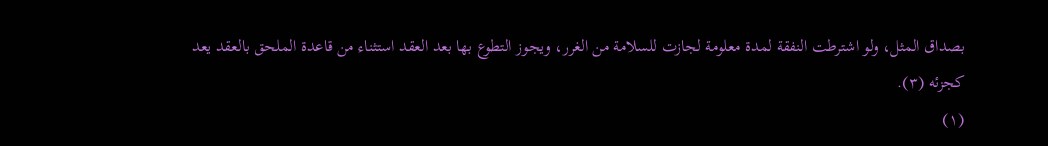بصداق المثل، ولو اشترطت النفقة لمدة معلومة لجازت للسلامة من الغرر، ويجوز التطوع بها بعد العقد استثناء من قاعدة الملحق بالعقد يعد كجزئه (٣).
(١)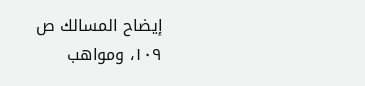إيضاح المسالك ص ١٠٩، ومواهب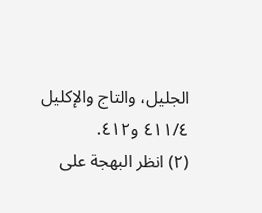الجليل، والتاج والإكليل ٤١١/٤ و٤١٢.
(٢) انظر البهجة على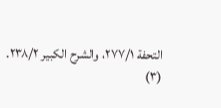التحفة ٢٧٧/١، والشرح الكبير ٢٣٨/٢.
(٣)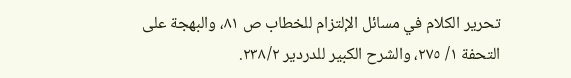تحرير الكلام في مسائل الإلتزام للخطاب ص ٨١، والبهجة على التحفة ١/ ٢٧٥، والشرح الكبير للدردير ٢٣٨/٢.